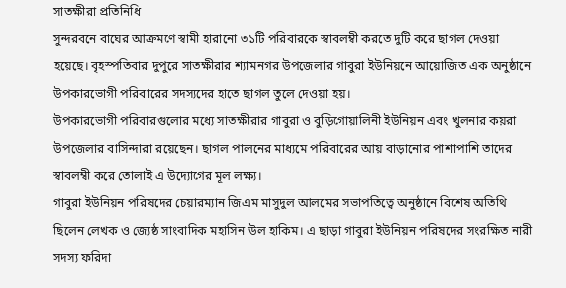সাতক্ষীরা প্রতিনিধি
সুন্দরবনে বাঘের আক্রমণে স্বামী হারানো ৩১টি পরিবারকে স্বাবলম্বী করতে দুটি করে ছাগল দেওয়া হয়েছে। বৃহস্পতিবার দুপুরে সাতক্ষীরার শ্যামনগর উপজেলার গাবুরা ইউনিয়নে আয়োজিত এক অনুষ্ঠানে উপকারভোগী পরিবারের সদস্যদের হাতে ছাগল তুলে দেওয়া হয়।
উপকারভোগী পরিবারগুলোর মধ্যে সাতক্ষীরার গাবুরা ও বুড়িগোয়ালিনী ইউনিয়ন এবং খুলনার কয়রা উপজেলার বাসিন্দারা রয়েছেন। ছাগল পালনের মাধ্যমে পরিবারের আয় বাড়ানোর পাশাপাশি তাদের স্বাবলম্বী করে তোলাই এ উদ্যোগের মূল লক্ষ্য।
গাবুরা ইউনিয়ন পরিষদের চেয়ারম্যান জিএম মাসুদুল আলমের সভাপতিত্বে অনুষ্ঠানে বিশেষ অতিথি ছিলেন লেখক ও জ্যেষ্ঠ সাংবাদিক মহাসিন উল হাকিম। এ ছাড়া গাবুরা ইউনিয়ন পরিষদের সংরক্ষিত নারী সদস্য ফরিদা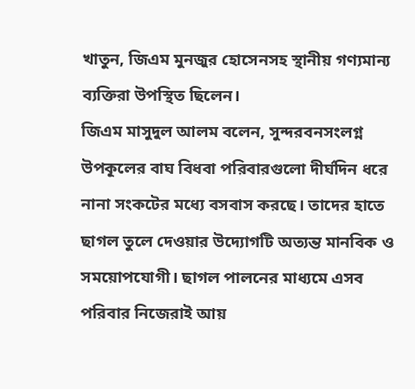খাতুন, জিএম মুনজুর হোসেনসহ স্থানীয় গণ্যমান্য ব্যক্তিরা উপস্থিত ছিলেন।
জিএম মাসুদুল আলম বলেন, সুন্দরবনসংলগ্ন উপকূলের বাঘ বিধবা পরিবারগুলো দীর্ঘদিন ধরে নানা সংকটের মধ্যে বসবাস করছে। তাদের হাতে ছাগল তুলে দেওয়ার উদ্যোগটি অত্যন্ত মানবিক ও সময়োপযোগী। ছাগল পালনের মাধ্যমে এসব পরিবার নিজেরাই আয়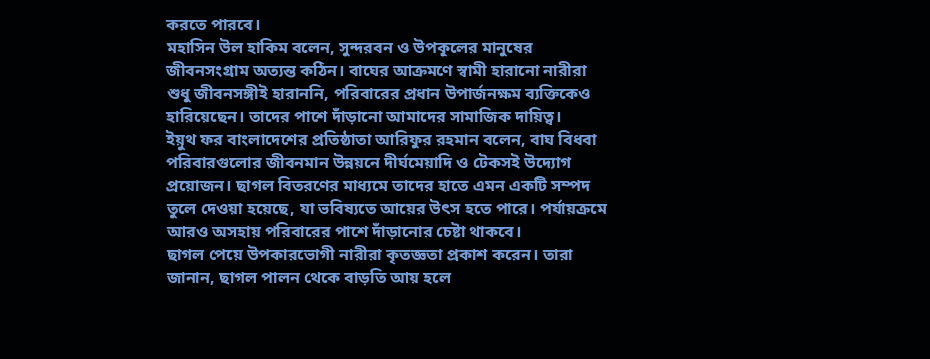করতে পারবে।
মহাসিন উল হাকিম বলেন, সুন্দরবন ও উপকূলের মানুষের জীবনসংগ্রাম অত্যন্ত কঠিন। বাঘের আক্রমণে স্বামী হারানো নারীরা শুধু জীবনসঙ্গীই হারাননি, পরিবারের প্রধান উপার্জনক্ষম ব্যক্তিকেও হারিয়েছেন। তাদের পাশে দাঁড়ানো আমাদের সামাজিক দায়িত্ব।
ইয়ুথ ফর বাংলাদেশের প্রতিষ্ঠাতা আরিফুর রহমান বলেন, বাঘ বিধবা পরিবারগুলোর জীবনমান উন্নয়নে দীর্ঘমেয়াদি ও টেকসই উদ্যোগ প্রয়োজন। ছাগল বিতরণের মাধ্যমে তাদের হাতে এমন একটি সম্পদ তুলে দেওয়া হয়েছে, যা ভবিষ্যতে আয়ের উৎস হতে পারে। পর্যায়ক্রমে আরও অসহায় পরিবারের পাশে দাঁড়ানোর চেষ্টা থাকবে।
ছাগল পেয়ে উপকারভোগী নারীরা কৃতজ্ঞতা প্রকাশ করেন। তারা জানান, ছাগল পালন থেকে বাড়তি আয় হলে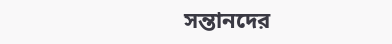সন্তানদের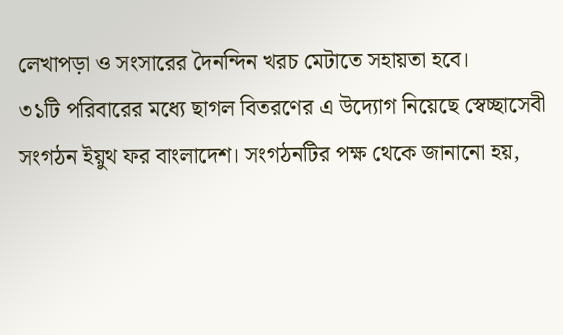লেখাপড়া ও সংসারের দৈনন্দিন খরচ মেটাতে সহায়তা হবে।
৩১টি পরিবারের মধ্যে ছাগল বিতরণের এ উদ্যোগ নিয়েছে স্বেচ্ছাসেবী সংগঠন ইয়ুথ ফর বাংলাদেশ। সংগঠনটির পক্ষ থেকে জানানো হয়,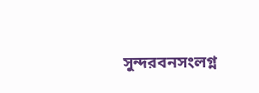সুন্দরবনসংলগ্ন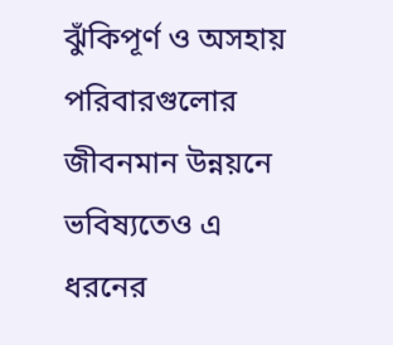ঝুঁকিপূর্ণ ও অসহায় পরিবারগুলোর জীবনমান উন্নয়নে ভবিষ্যতেও এ ধরনের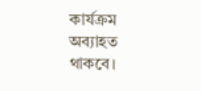কার্যক্রম অব্যাহত থাকবে।